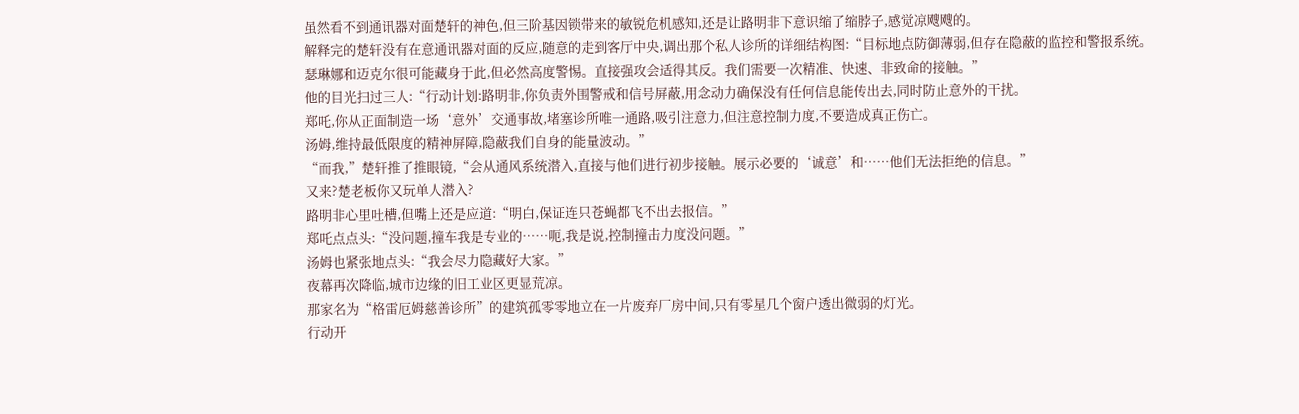虽然看不到通讯器对面楚轩的神色,但三阶基因锁带来的敏锐危机感知,还是让路明非下意识缩了缩脖子,感觉凉飕飕的。
解释完的楚轩没有在意通讯器对面的反应,随意的走到客厅中央,调出那个私人诊所的详细结构图:“目标地点防御薄弱,但存在隐蔽的监控和警报系统。
瑟琳娜和迈克尔很可能藏身于此,但必然高度警惕。直接强攻会适得其反。我们需要一次精准、快速、非致命的接触。”
他的目光扫过三人:“行动计划:路明非,你负责外围警戒和信号屏蔽,用念动力确保没有任何信息能传出去,同时防止意外的干扰。
郑吒,你从正面制造一场‘意外’交通事故,堵塞诊所唯一通路,吸引注意力,但注意控制力度,不要造成真正伤亡。
汤姆,维持最低限度的精神屏障,隐蔽我们自身的能量波动。”
“而我,”楚轩推了推眼镜,“会从通风系统潜入,直接与他们进行初步接触。展示必要的‘诚意’和……他们无法拒绝的信息。”
又来?楚老板你又玩单人潜入?
路明非心里吐槽,但嘴上还是应道:“明白,保证连只苍蝇都飞不出去报信。”
郑吒点点头:“没问题,撞车我是专业的……呃,我是说,控制撞击力度没问题。”
汤姆也紧张地点头:“我会尽力隐藏好大家。”
夜幕再次降临,城市边缘的旧工业区更显荒凉。
那家名为“格雷厄姆慈善诊所”的建筑孤零零地立在一片废弃厂房中间,只有零星几个窗户透出微弱的灯光。
行动开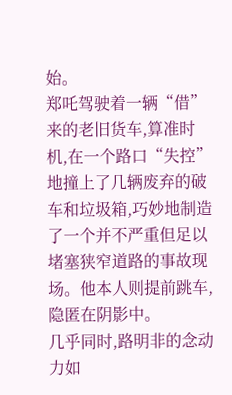始。
郑吒驾驶着一辆“借”来的老旧货车,算准时机,在一个路口“失控”地撞上了几辆废弃的破车和垃圾箱,巧妙地制造了一个并不严重但足以堵塞狭窄道路的事故现场。他本人则提前跳车,隐匿在阴影中。
几乎同时,路明非的念动力如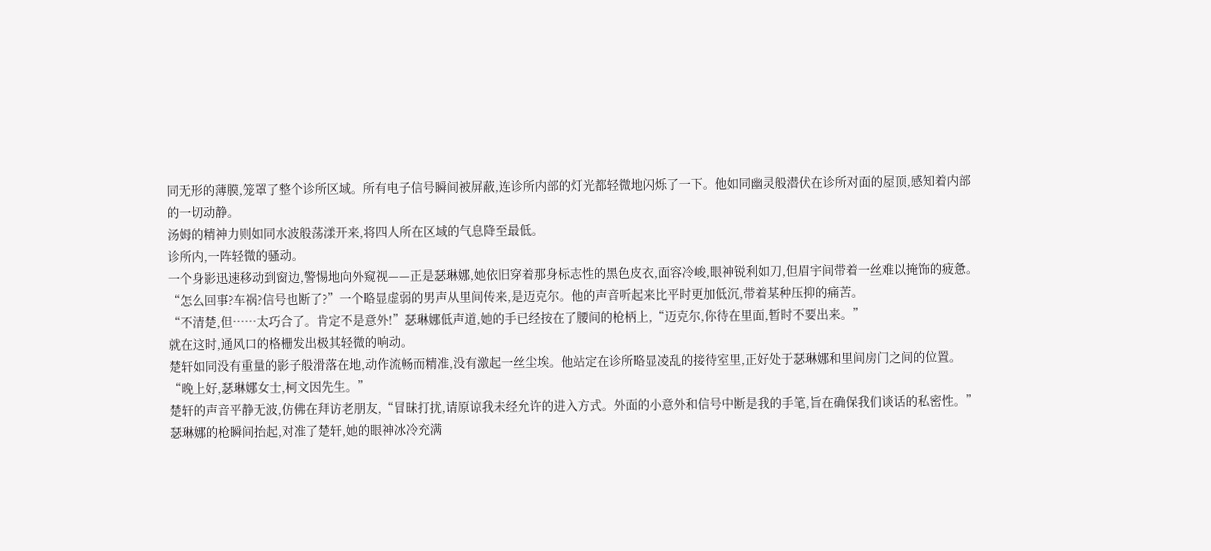同无形的薄膜,笼罩了整个诊所区域。所有电子信号瞬间被屏蔽,连诊所内部的灯光都轻微地闪烁了一下。他如同幽灵般潜伏在诊所对面的屋顶,感知着内部的一切动静。
汤姆的精神力则如同水波般荡漾开来,将四人所在区域的气息降至最低。
诊所内,一阵轻微的骚动。
一个身影迅速移动到窗边,警惕地向外窥视——正是瑟琳娜,她依旧穿着那身标志性的黑色皮衣,面容冷峻,眼神锐利如刀,但眉宇间带着一丝难以掩饰的疲惫。
“怎么回事?车祸?信号也断了?”一个略显虚弱的男声从里间传来,是迈克尔。他的声音听起来比平时更加低沉,带着某种压抑的痛苦。
“不清楚,但……太巧合了。肯定不是意外!”瑟琳娜低声道,她的手已经按在了腰间的枪柄上,“迈克尔,你待在里面,暂时不要出来。”
就在这时,通风口的格栅发出极其轻微的响动。
楚轩如同没有重量的影子般滑落在地,动作流畅而精准,没有激起一丝尘埃。他站定在诊所略显凌乱的接待室里,正好处于瑟琳娜和里间房门之间的位置。
“晚上好,瑟琳娜女士,柯文因先生。”
楚轩的声音平静无波,仿佛在拜访老朋友,“冒昧打扰,请原谅我未经允许的进入方式。外面的小意外和信号中断是我的手笔,旨在确保我们谈话的私密性。”
瑟琳娜的枪瞬间抬起,对准了楚轩,她的眼神冰冷充满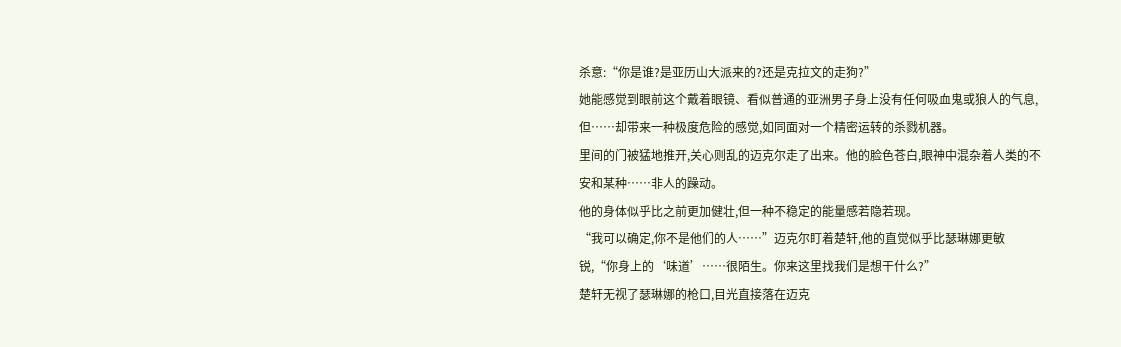杀意:“你是谁?是亚历山大派来的?还是克拉文的走狗?”
她能感觉到眼前这个戴着眼镜、看似普通的亚洲男子身上没有任何吸血鬼或狼人的气息,但……却带来一种极度危险的感觉,如同面对一个精密运转的杀戮机器。
里间的门被猛地推开,关心则乱的迈克尔走了出来。他的脸色苍白,眼神中混杂着人类的不安和某种……非人的躁动。
他的身体似乎比之前更加健壮,但一种不稳定的能量感若隐若现。
“我可以确定,你不是他们的人……”迈克尔盯着楚轩,他的直觉似乎比瑟琳娜更敏锐,“你身上的‘味道’……很陌生。你来这里找我们是想干什么?”
楚轩无视了瑟琳娜的枪口,目光直接落在迈克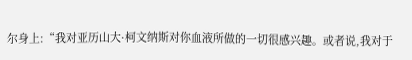尔身上:“我对亚历山大·柯文纳斯对你血液所做的一切很感兴趣。或者说,我对于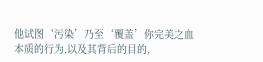他试图‘污染’乃至‘覆盖’你完美之血本质的行为,以及其背后的目的,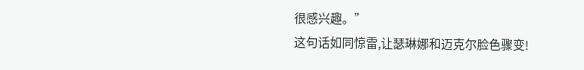很感兴趣。”
这句话如同惊雷,让瑟琳娜和迈克尔脸色骤变!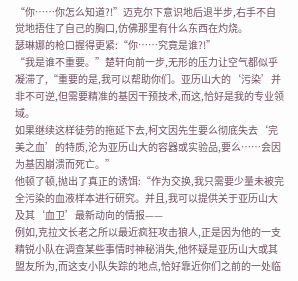“你……你怎么知道?!”迈克尔下意识地后退半步,右手不自觉地捂住了自己的胸口,仿佛那里有什么东西在灼烧。
瑟琳娜的枪口握得更紧:“你……究竟是谁?!”
“我是谁不重要。”楚轩向前一步,无形的压力让空气都似乎凝滞了,“重要的是,我可以帮助你们。亚历山大的‘污染’并非不可逆,但需要精准的基因干预技术,而这,恰好是我的专业领域。
如果继续这样徒劳的拖延下去,柯文因先生要么彻底失去‘完美之血’的特质,沦为亚历山大的容器或实验品,要么……会因为基因崩溃而死亡。”
他顿了顿,抛出了真正的诱饵:“作为交换,我只需要少量未被完全污染的血液样本进行研究。并且,我可以提供关于亚历山大及其‘血卫’最新动向的情报——
例如,克拉文长老之所以最近疯狂攻击狼人,正是因为他的一支精锐小队在调查某些事情时神秘消失,他怀疑是亚历山大或其盟友所为,而这支小队失踪的地点,恰好靠近你们之前的一处临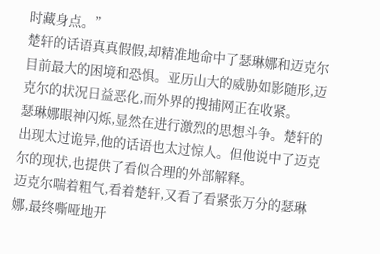时藏身点。”
楚轩的话语真真假假,却精准地命中了瑟琳娜和迈克尔目前最大的困境和恐惧。亚历山大的威胁如影随形,迈克尔的状况日益恶化,而外界的搜捕网正在收紧。
瑟琳娜眼神闪烁,显然在进行激烈的思想斗争。楚轩的出现太过诡异,他的话语也太过惊人。但他说中了迈克尔的现状,也提供了看似合理的外部解释。
迈克尔喘着粗气,看着楚轩,又看了看紧张万分的瑟琳娜,最终嘶哑地开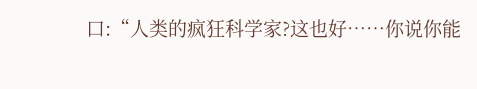口:“人类的疯狂科学家?这也好……你说你能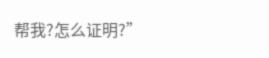帮我?怎么证明?”